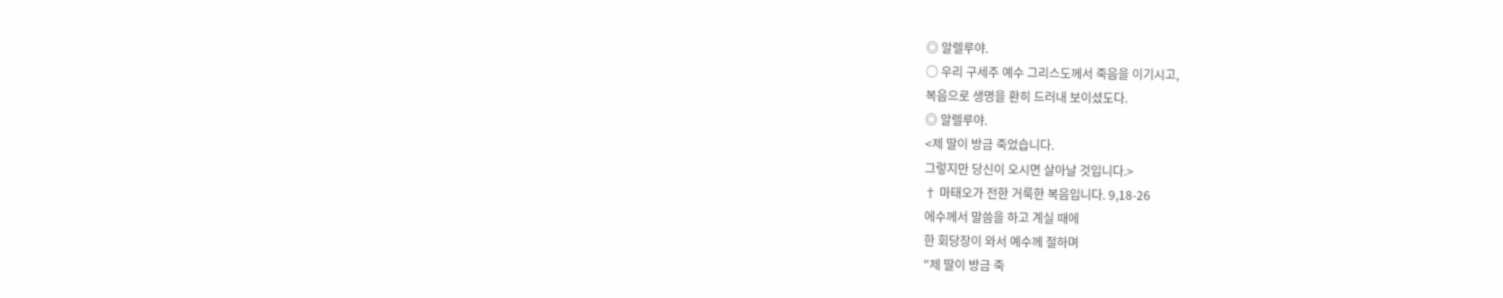◎ 알렐루야.
○ 우리 구세주 예수 그리스도께서 죽음을 이기시고,
복음으로 생명을 환히 드러내 보이셨도다.
◎ 알렐루야.
<제 딸이 방금 죽었습니다.
그렇지만 당신이 오시면 살아날 것입니다.>
† 마태오가 전한 거룩한 복음입니다. 9,18-26
에수께서 말씀을 하고 계실 때에
한 회당장이 와서 예수께 절하며
"제 딸이 방금 죽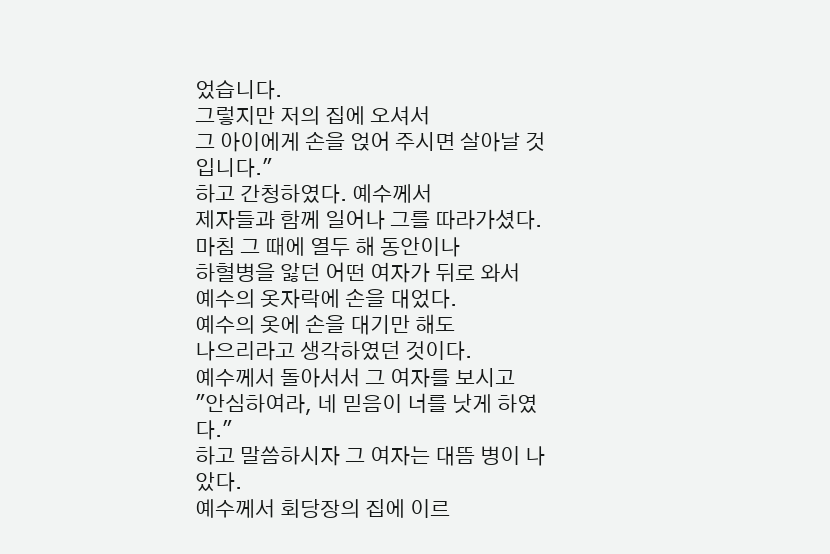었습니다.
그렇지만 저의 집에 오셔서
그 아이에게 손을 얹어 주시면 살아날 것입니다."
하고 간청하였다. 예수께서
제자들과 함께 일어나 그를 따라가셨다.
마침 그 때에 열두 해 동안이나
하혈병을 앓던 어떤 여자가 뒤로 와서
예수의 옷자락에 손을 대었다.
예수의 옷에 손을 대기만 해도
나으리라고 생각하였던 것이다.
예수께서 돌아서서 그 여자를 보시고
"안심하여라, 네 믿음이 너를 낫게 하였다."
하고 말씀하시자 그 여자는 대뜸 병이 나았다.
예수께서 회당장의 집에 이르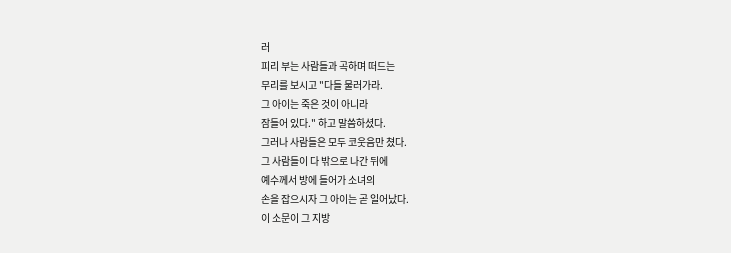러
피리 부는 사람들과 곡하며 떠드는
무리를 보시고 "다들 물러가라.
그 아이는 죽은 것이 아니라
잠들어 있다." 하고 말씀하셨다.
그러나 사람들은 모두 코웃음만 쳤다.
그 사람들이 다 밖으로 나간 뒤에
예수께서 방에 들어가 소녀의
손을 잡으시자 그 아이는 곧 일어났다.
이 소문이 그 지방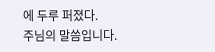에 두루 퍼졌다.
주님의 말씀입니다.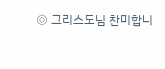◎ 그리스도님 찬미합니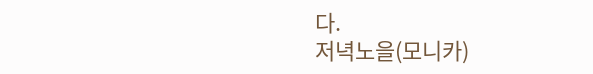다.
저녁노을(모니카)